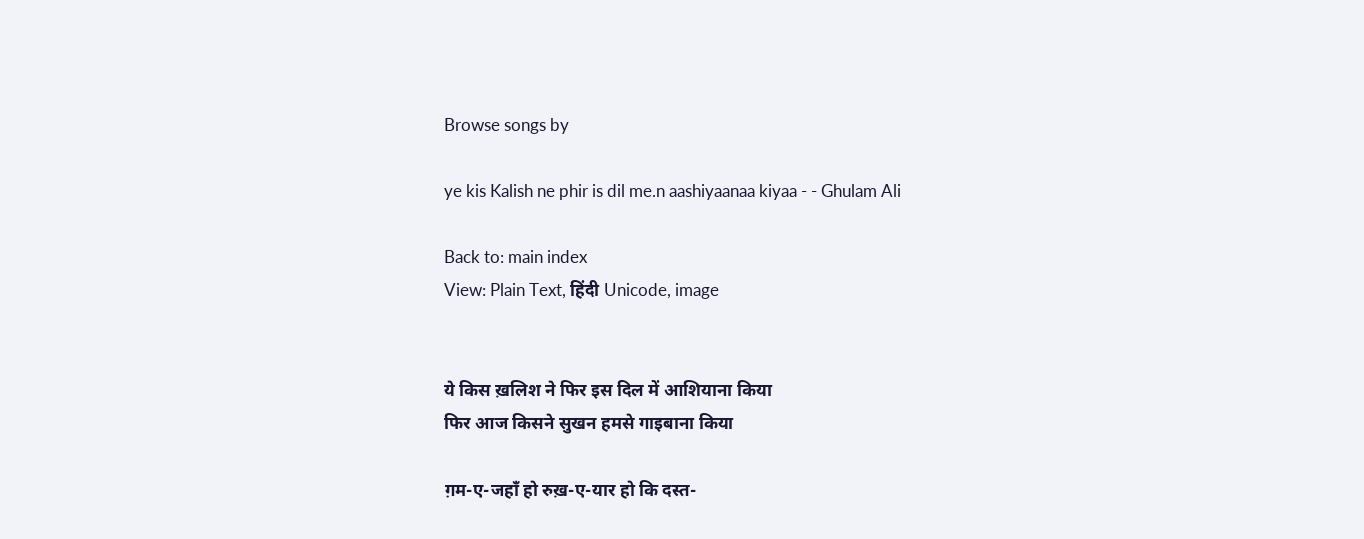Browse songs by

ye kis Kalish ne phir is dil me.n aashiyaanaa kiyaa - - Ghulam Ali

Back to: main index
View: Plain Text, हिंदी Unicode, image


ये किस ख़लिश ने फिर इस दिल में आशियाना किया
फिर आज किसने सुखन हमसे गाइबाना किया

ग़म-ए-जहाँ हो रुख़-ए-यार हो कि दस्त-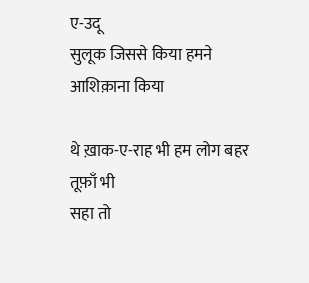ए-उदू
सुलूक जिससे किया हमने आशिक़ाना किया

थे ख़ाक-ए-राह भी हम लोग बहर तूफ़ाँ भी
सहा तो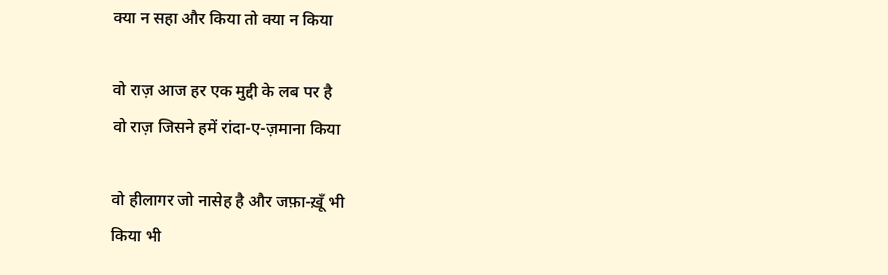क्या न सहा और किया तो क्या न किया

वो राज़ आज हर एक मुद्दी के लब पर है
वो राज़ जिसने हमें रांदा-ए-ज़माना किया

वो हीलागर जो नासेह है और जफ़ा-ख़ूँ भी
किया भी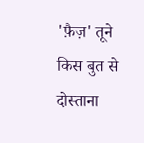'फ़ैज़' तूने किस बुत से दोस्ताना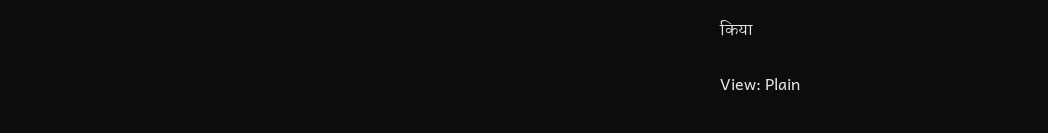किया

View: Plain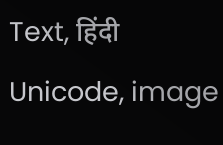Text, हिंदी Unicode, image